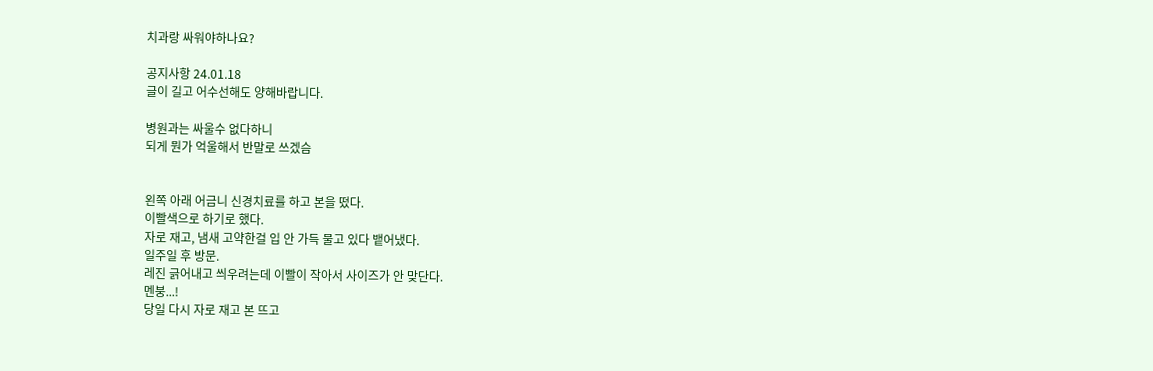치과랑 싸워야하나요?

공지사항 24.01.18
글이 길고 어수선해도 양해바랍니다.

병원과는 싸울수 없다하니
되게 뭔가 억울해서 반말로 쓰겠슴


왼쪽 아래 어금니 신경치료를 하고 본을 떴다.
이빨색으로 하기로 했다.
자로 재고, 냄새 고약한걸 입 안 가득 물고 있다 뱉어냈다.
일주일 후 방문.
레진 긁어내고 씌우려는데 이빨이 작아서 사이즈가 안 맞단다.
멘붕...!
당일 다시 자로 재고 본 뜨고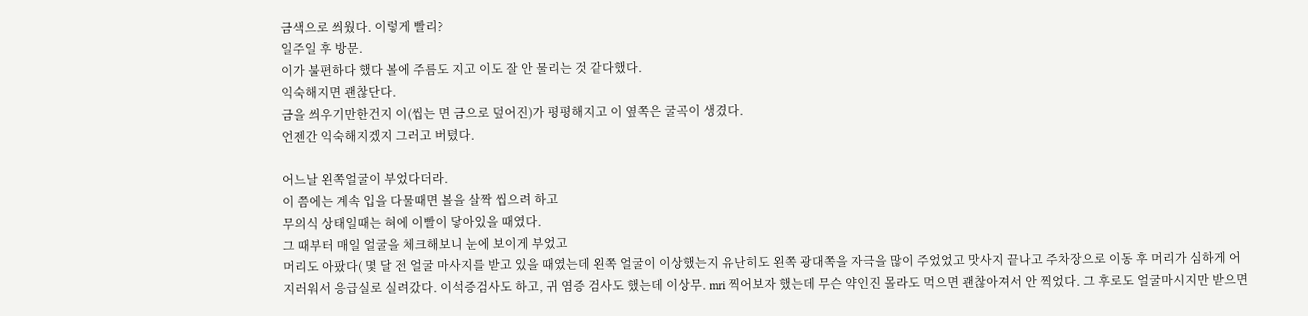금색으로 씌웠다. 이렇게 빨리?
일주일 후 방문.
이가 불편하다 했다 볼에 주름도 지고 이도 잘 안 물리는 것 같다했다.
익숙해지면 괜찮단다.
금을 씌우기만한건지 이(씹는 면 금으로 덮어진)가 평평해지고 이 옆쪽은 굴곡이 생겼다.
언젠간 익숙해지겠지 그러고 버텼다.

어느날 왼쪽얼굴이 부었다더라.
이 쯤에는 계속 입을 다물때면 볼을 살짝 씹으려 하고
무의식 상태일때는 혀에 이빨이 닿아있을 때였다.
그 때부터 매일 얼굴을 체크해보니 눈에 보이게 부었고
머리도 아팠다( 몇 달 전 얼굴 마사지를 받고 있을 때였는데 왼쪽 얼굴이 이상했는지 유난히도 왼쪽 광대쪽을 자극을 많이 주었었고 맛사지 끝나고 주차장으로 이동 후 머리가 심하게 어지러워서 응급실로 실려갔다. 이석증검사도 하고, 귀 염증 검사도 했는데 이상무. mri 찍어보자 했는데 무슨 약인진 몰라도 먹으면 괜찮아져서 안 찍었다. 그 후로도 얼굴마시지만 받으면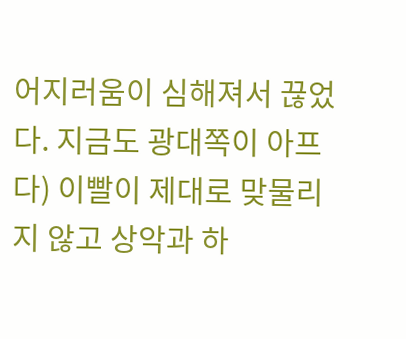어지러움이 심해져서 끊었다. 지금도 광대쪽이 아프다) 이빨이 제대로 맞물리지 않고 상악과 하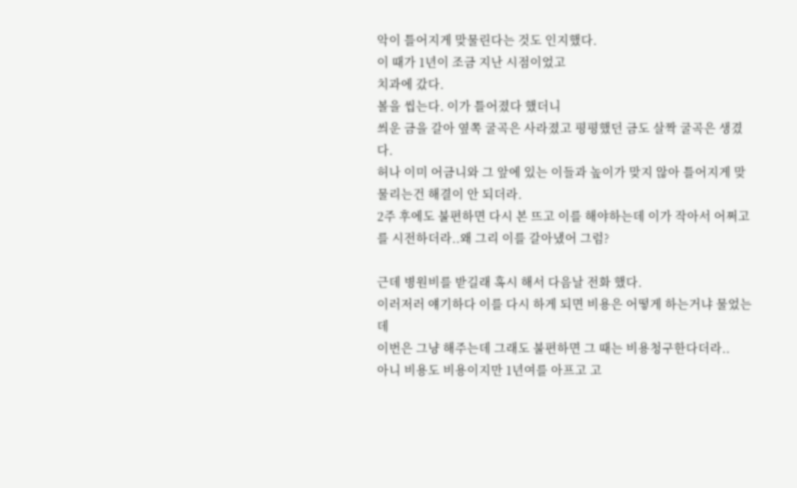악이 틀어지게 맞물린다는 것도 인지했다.
이 때가 1년이 조금 지난 시점이었고
치과에 갔다.
볼을 씹는다. 이가 틀어졌다 했더니
씌운 금을 갈아 옆쪽 굴곡은 사라졌고 평평했던 금도 살짝 굴곡은 생겼다.
허나 이미 어금니와 그 앞에 있는 이들과 높이가 맞지 않아 틀어지게 맞물리는건 해결이 안 되더라.
2주 후에도 불편하면 다시 본 뜨고 이를 해야하는데 이가 작아서 어쩌고를 시전하더라..왜 그리 이를 갈아냈어 그럼?

근데 병원비를 받길래 혹시 해서 다음날 전화 했다.
이러저러 얘기하다 이를 다시 하게 되면 비용은 어떻게 하는거냐 물었는데
이번은 그냥 해주는데 그래도 불편하면 그 때는 비용청구한다더라..
아니 비용도 비용이지만 1년여를 아프고 고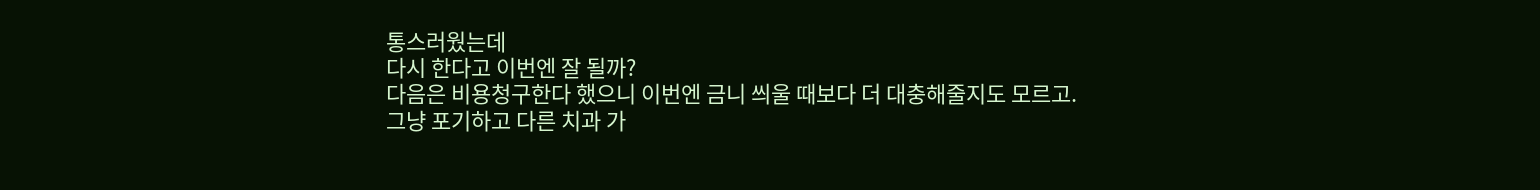통스러웠는데
다시 한다고 이번엔 잘 될까?
다음은 비용청구한다 했으니 이번엔 금니 씌울 때보다 더 대충해줄지도 모르고.
그냥 포기하고 다른 치과 가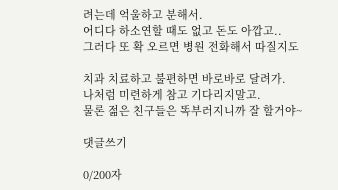려는데 억울하고 분해서.
어디다 하소연할 때도 없고 돈도 아깝고..
그러다 또 확 오르면 병원 전화해서 따질지도

치과 치료하고 불편하면 바로바로 달려가.
나처럼 미련하게 참고 기다리지말고.
물론 젊은 친구들은 똑부러지니까 잘 할거야~

댓글쓰기

0/200자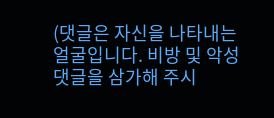(댓글은 자신을 나타내는 얼굴입니다. 비방 및 악성댓글을 삼가해 주시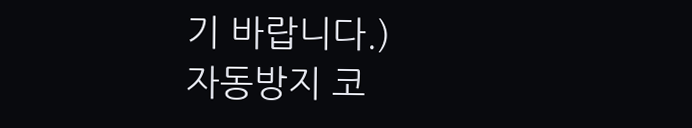기 바랍니다.)
자동방지 코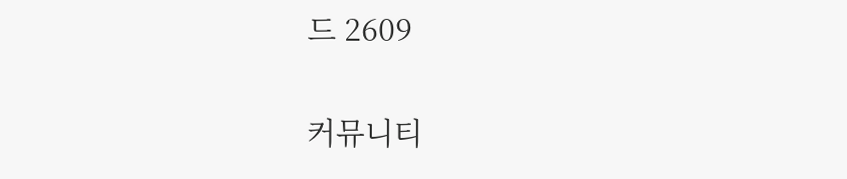드 2609

커뮤니티